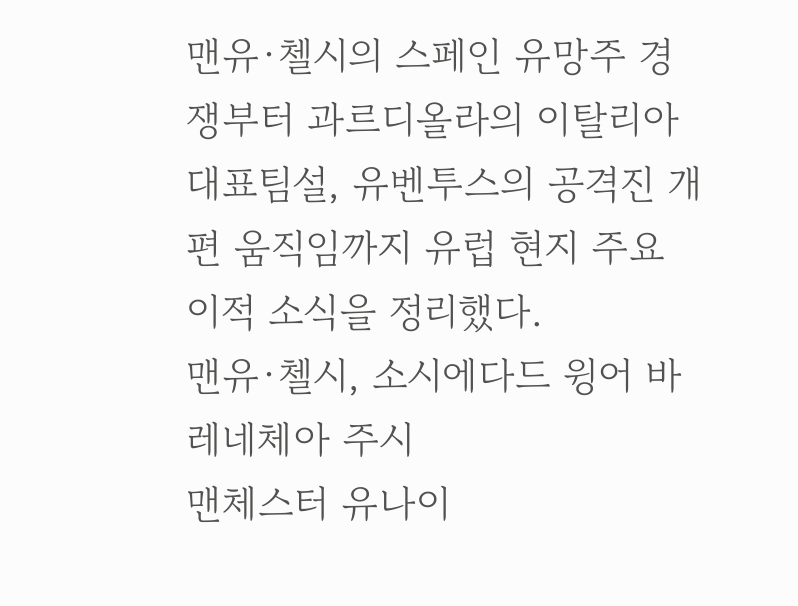맨유·첼시의 스페인 유망주 경쟁부터 과르디올라의 이탈리아 대표팀설, 유벤투스의 공격진 개편 움직임까지 유럽 현지 주요 이적 소식을 정리했다.
맨유·첼시, 소시에다드 윙어 바레네체아 주시
맨체스터 유나이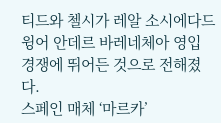티드와 첼시가 레알 소시에다드 윙어 안데르 바레네체아 영입 경쟁에 뛰어든 것으로 전해졌다.
스페인 매체 ‘마르카’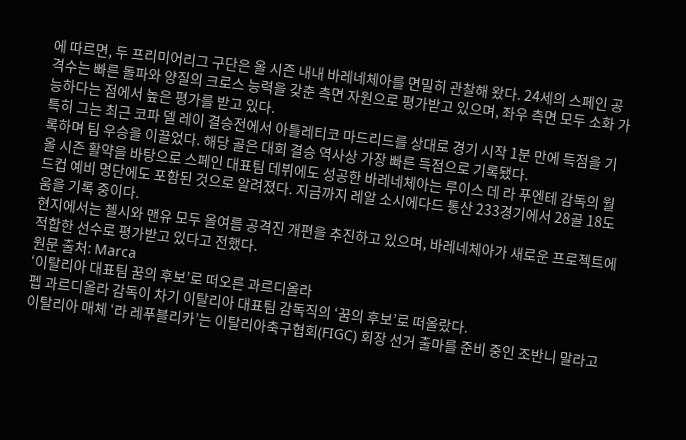에 따르면, 두 프리미어리그 구단은 올 시즌 내내 바레네체아를 면밀히 관찰해 왔다. 24세의 스페인 공격수는 빠른 돌파와 양질의 크로스 능력을 갖춘 측면 자원으로 평가받고 있으며, 좌우 측면 모두 소화 가능하다는 점에서 높은 평가를 받고 있다.
특히 그는 최근 코파 델 레이 결승전에서 아틀레티코 마드리드를 상대로 경기 시작 1분 만에 득점을 기록하며 팀 우승을 이끌었다. 해당 골은 대회 결승 역사상 가장 빠른 득점으로 기록됐다.
올 시즌 활약을 바탕으로 스페인 대표팀 데뷔에도 성공한 바레네체아는 루이스 데 라 푸엔테 감독의 월드컵 예비 명단에도 포함된 것으로 알려졌다. 지금까지 레알 소시에다드 통산 233경기에서 28골 18도움을 기록 중이다.
현지에서는 첼시와 맨유 모두 올여름 공격진 개편을 추진하고 있으며, 바레네체아가 새로운 프로젝트에 적합한 선수로 평가받고 있다고 전했다.
원문 출처: Marca
‘이탈리아 대표팀 꿈의 후보’로 떠오른 과르디올라
펩 과르디올라 감독이 차기 이탈리아 대표팀 감독직의 ‘꿈의 후보’로 떠올랐다.
이탈리아 매체 ‘라 레푸블리카’는 이탈리아축구협회(FIGC) 회장 선거 출마를 준비 중인 조반니 말라고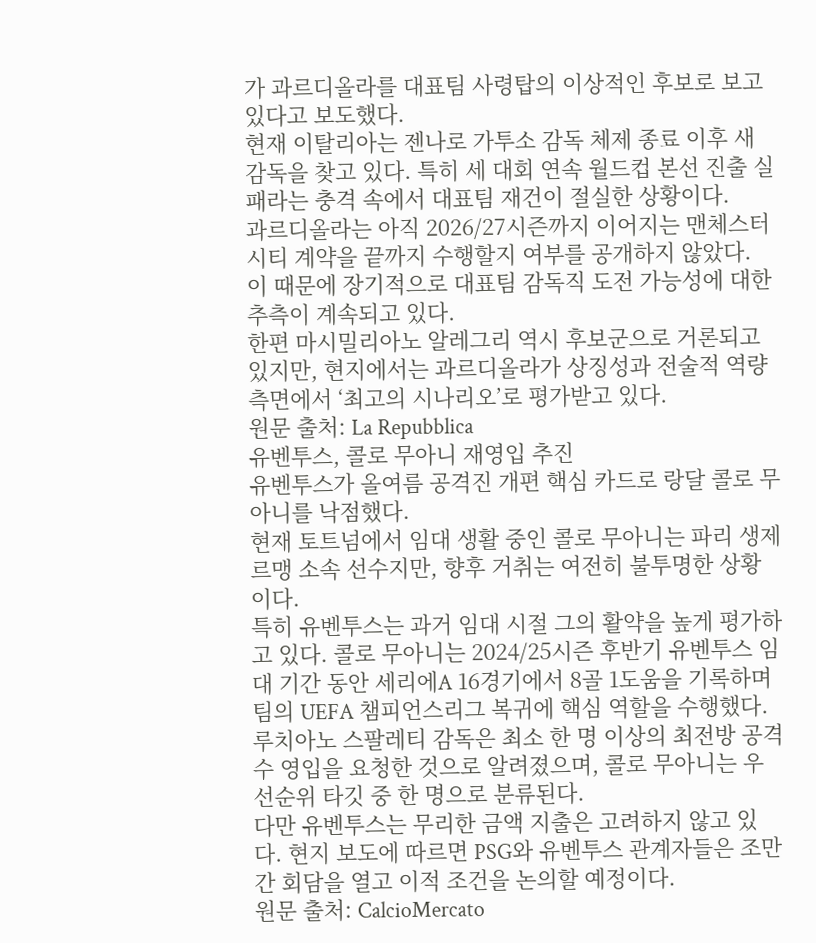가 과르디올라를 대표팀 사령탑의 이상적인 후보로 보고 있다고 보도했다.
현재 이탈리아는 젠나로 가투소 감독 체제 종료 이후 새 감독을 찾고 있다. 특히 세 대회 연속 월드컵 본선 진출 실패라는 충격 속에서 대표팀 재건이 절실한 상황이다.
과르디올라는 아직 2026/27시즌까지 이어지는 맨체스터 시티 계약을 끝까지 수행할지 여부를 공개하지 않았다. 이 때문에 장기적으로 대표팀 감독직 도전 가능성에 대한 추측이 계속되고 있다.
한편 마시밀리아노 알레그리 역시 후보군으로 거론되고 있지만, 현지에서는 과르디올라가 상징성과 전술적 역량 측면에서 ‘최고의 시나리오’로 평가받고 있다.
원문 출처: La Repubblica
유벤투스, 콜로 무아니 재영입 추진
유벤투스가 올여름 공격진 개편 핵심 카드로 랑달 콜로 무아니를 낙점했다.
현재 토트넘에서 임대 생활 중인 콜로 무아니는 파리 생제르맹 소속 선수지만, 향후 거취는 여전히 불투명한 상황이다.
특히 유벤투스는 과거 임대 시절 그의 활약을 높게 평가하고 있다. 콜로 무아니는 2024/25시즌 후반기 유벤투스 임대 기간 동안 세리에A 16경기에서 8골 1도움을 기록하며 팀의 UEFA 챔피언스리그 복귀에 핵심 역할을 수행했다.
루치아노 스팔레티 감독은 최소 한 명 이상의 최전방 공격수 영입을 요청한 것으로 알려졌으며, 콜로 무아니는 우선순위 타깃 중 한 명으로 분류된다.
다만 유벤투스는 무리한 금액 지출은 고려하지 않고 있다. 현지 보도에 따르면 PSG와 유벤투스 관계자들은 조만간 회담을 열고 이적 조건을 논의할 예정이다.
원문 출처: CalcioMercato